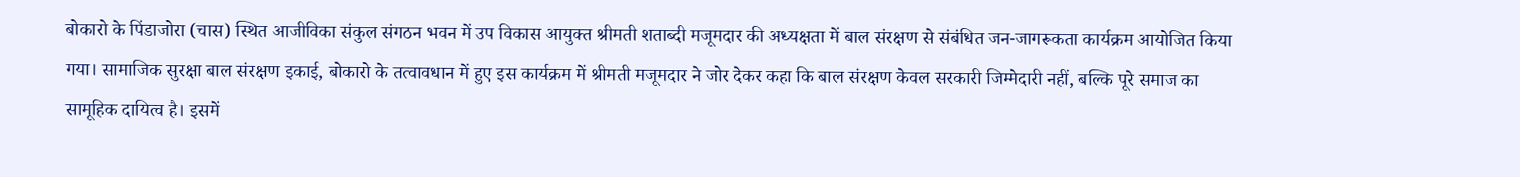बोकारो के पिंडाजोरा (चास) स्थित आजीविका संकुल संगठन भवन में उप विकास आयुक्त श्रीमती शताब्दी मजूमदार की अध्यक्षता में बाल संरक्षण से संबंधित जन-जागरूकता कार्यक्रम आयोजित किया गया। सामाजिक सुरक्षा बाल संरक्षण इकाई, बोकारो के तत्वावधान में हुए इस कार्यक्रम में श्रीमती मजूमदार ने जोर देकर कहा कि बाल संरक्षण केवल सरकारी जिम्मेदारी नहीं, बल्कि पूरे समाज का सामूहिक दायित्व है। इसमें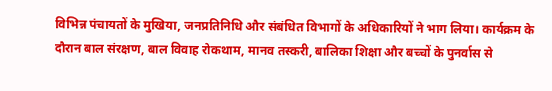विभिन्न पंचायतों के मुखिया, जनप्रतिनिधि और संबंधित विभागों के अधिकारियों ने भाग लिया। कार्यक्रम के दौरान बाल संरक्षण, बाल विवाह रोकथाम, मानव तस्करी, बालिका शिक्षा और बच्चों के पुनर्वास से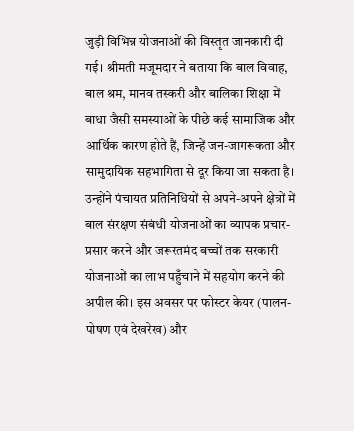जुड़ी विभिन्न योजनाओं की विस्तृत जानकारी दी गई। श्रीमती मजूमदार ने बताया कि बाल विवाह, बाल श्रम, मानव तस्करी और बालिका शिक्षा में बाधा जैसी समस्याओं के पीछे कई सामाजिक और आर्थिक कारण होते हैं, जिन्हें जन-जागरूकता और सामुदायिक सहभागिता से दूर किया जा सकता है। उन्होंने पंचायत प्रतिनिधियों से अपने-अपने क्षेत्रों में बाल संरक्षण संबंधी योजनाओं का व्यापक प्रचार-प्रसार करने और जरूरतमंद बच्चों तक सरकारी योजनाओं का लाभ पहुँचाने में सहयोग करने की अपील की। इस अवसर पर फोस्टर केयर (पालन-पोषण एवं देखरेख) और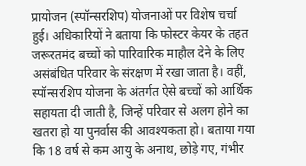प्रायोजन (स्पॉन्सरशिप) योजनाओं पर विशेष चर्चा हुई। अधिकारियों ने बताया कि फोस्टर केयर के तहत जरूरतमंद बच्चों को पारिवारिक माहौल देने के लिए असंबंधित परिवार के संरक्षण में रखा जाता है। वहीं, स्पॉन्सरशिप योजना के अंतर्गत ऐसे बच्चों को आर्थिक सहायता दी जाती है, जिन्हें परिवार से अलग होने का खतरा हो या पुनर्वास की आवश्यकता हो। बताया गया कि 18 वर्ष से कम आयु के अनाथ, छोड़े गए, गंभीर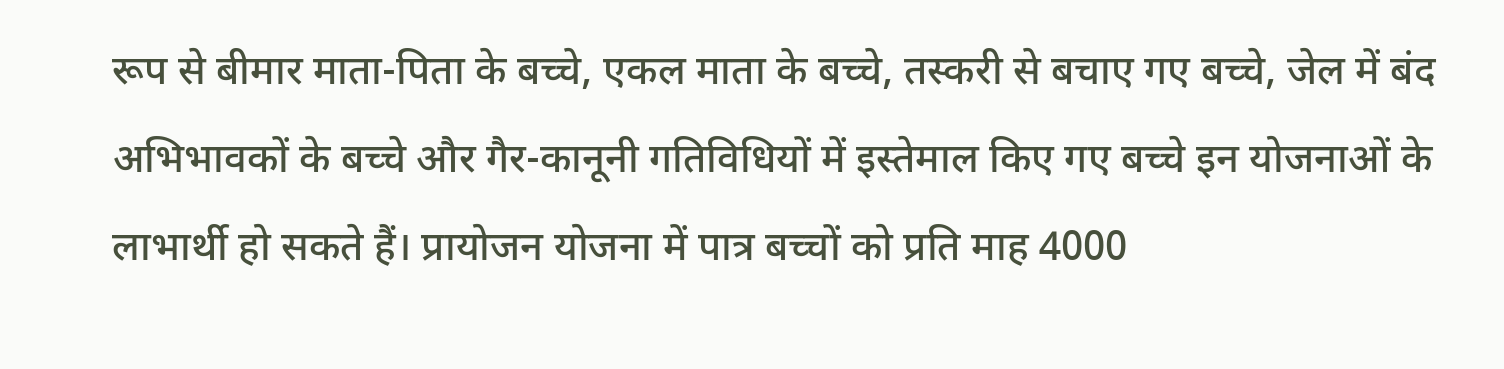रूप से बीमार माता-पिता के बच्चे, एकल माता के बच्चे, तस्करी से बचाए गए बच्चे, जेल में बंद अभिभावकों के बच्चे और गैर-कानूनी गतिविधियों में इस्तेमाल किए गए बच्चे इन योजनाओं के लाभार्थी हो सकते हैं। प्रायोजन योजना में पात्र बच्चों को प्रति माह 4000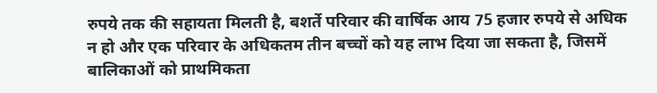रुपये तक की सहायता मिलती है, बशर्ते परिवार की वार्षिक आय 75 हजार रुपये से अधिक न हो और एक परिवार के अधिकतम तीन बच्चों को यह लाभ दिया जा सकता है, जिसमें बालिकाओं को प्राथमिकता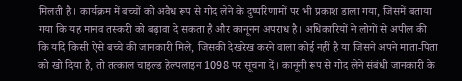मिलती है। कार्यक्रम में बच्चों को अवैध रूप से गोद लेने के दुष्परिणामों पर भी प्रकाश डाला गया, जिसमें बताया गया कि यह मानव तस्करी को बढ़ावा दे सकता है और कानूनन अपराध है। अधिकारियों ने लोगों से अपील की कि यदि किसी ऐसे बच्चे की जानकारी मिले, जिसकी देखरेख करने वाला कोई नहीं है या जिसने अपने माता-पिता को खो दिया है, तो तत्काल चाइल्ड हेल्पलाइन 1098 पर सूचना दें। कानूनी रूप से गोद लेने संबंधी जानकारी के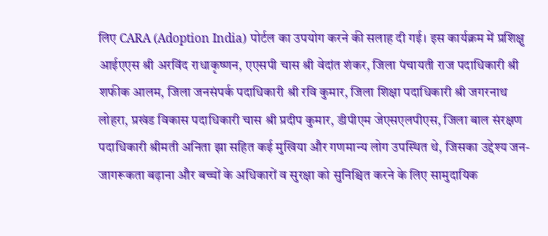लिए CARA (Adoption India) पोर्टल का उपयोग करने की सलाह दी गई। इस कार्यक्रम में प्रशिक्षु आईएएस श्री अरविंद राधाकृष्णन, एएसपी चास श्री वेदांत शंकर, जिला पंचायती राज पदाधिकारी श्री शफीक आलम, जिला जनसंपर्क पदाधिकारी श्री रवि कुमार, जिला शिक्षा पदाधिकारी श्री जगरनाथ लोहरा, प्रखंड विकास पदाधिकारी चास श्री प्रदीप कुमार, डीपीएम जेएसएलपीएस, जिला बाल संरक्षण पदाधिकारी श्रीमती अनिता झा सहित कई मुखिया और गणमान्य लोग उपस्थित थे, जिसका उद्देश्य जन-जागरूकता बढ़ाना और बच्चों के अधिकारों व सुरक्षा को सुनिश्चित करने के लिए सामुदायिक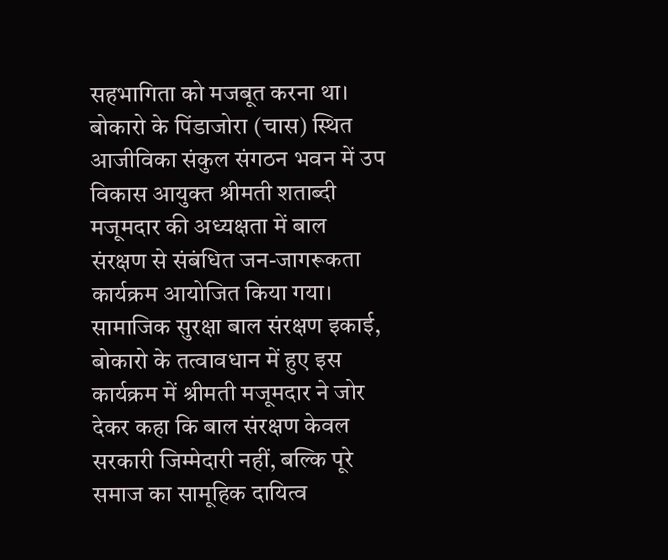सहभागिता को मजबूत करना था।
बोकारो के पिंडाजोरा (चास) स्थित आजीविका संकुल संगठन भवन में उप विकास आयुक्त श्रीमती शताब्दी मजूमदार की अध्यक्षता में बाल संरक्षण से संबंधित जन-जागरूकता कार्यक्रम आयोजित किया गया। सामाजिक सुरक्षा बाल संरक्षण इकाई, बोकारो के तत्वावधान में हुए इस कार्यक्रम में श्रीमती मजूमदार ने जोर देकर कहा कि बाल संरक्षण केवल सरकारी जिम्मेदारी नहीं, बल्कि पूरे समाज का सामूहिक दायित्व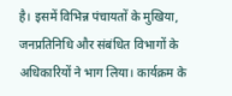है। इसमें विभिन्न पंचायतों के मुखिया, जनप्रतिनिधि और संबंधित विभागों के अधिकारियों ने भाग लिया। कार्यक्रम के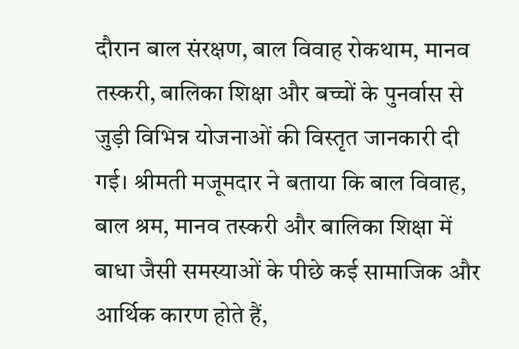दौरान बाल संरक्षण, बाल विवाह रोकथाम, मानव तस्करी, बालिका शिक्षा और बच्चों के पुनर्वास से जुड़ी विभिन्न योजनाओं की विस्तृत जानकारी दी गई। श्रीमती मजूमदार ने बताया कि बाल विवाह, बाल श्रम, मानव तस्करी और बालिका शिक्षा में बाधा जैसी समस्याओं के पीछे कई सामाजिक और आर्थिक कारण होते हैं,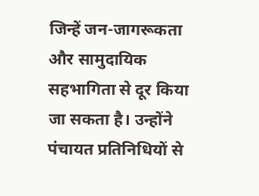जिन्हें जन-जागरूकता और सामुदायिक सहभागिता से दूर किया जा सकता है। उन्होंने पंचायत प्रतिनिधियों से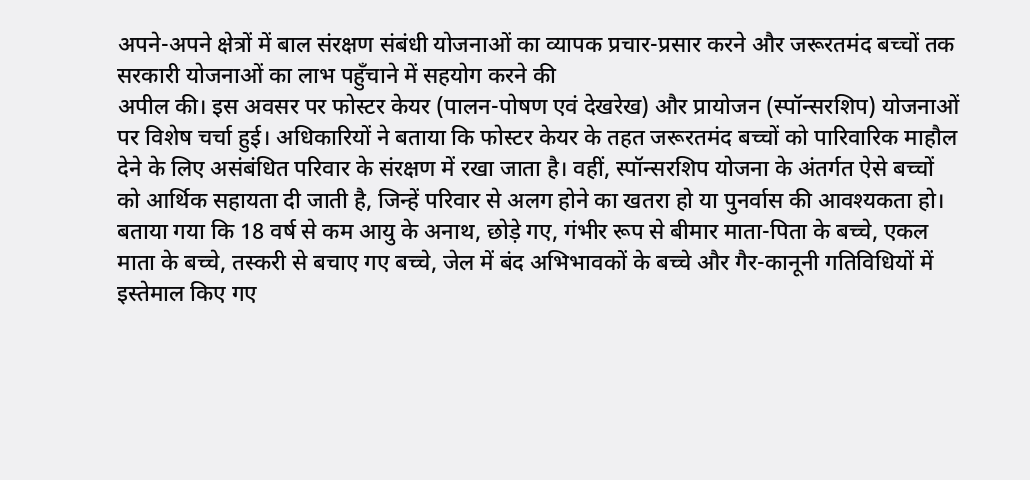अपने-अपने क्षेत्रों में बाल संरक्षण संबंधी योजनाओं का व्यापक प्रचार-प्रसार करने और जरूरतमंद बच्चों तक सरकारी योजनाओं का लाभ पहुँचाने में सहयोग करने की
अपील की। इस अवसर पर फोस्टर केयर (पालन-पोषण एवं देखरेख) और प्रायोजन (स्पॉन्सरशिप) योजनाओं पर विशेष चर्चा हुई। अधिकारियों ने बताया कि फोस्टर केयर के तहत जरूरतमंद बच्चों को पारिवारिक माहौल देने के लिए असंबंधित परिवार के संरक्षण में रखा जाता है। वहीं, स्पॉन्सरशिप योजना के अंतर्गत ऐसे बच्चों को आर्थिक सहायता दी जाती है, जिन्हें परिवार से अलग होने का खतरा हो या पुनर्वास की आवश्यकता हो। बताया गया कि 18 वर्ष से कम आयु के अनाथ, छोड़े गए, गंभीर रूप से बीमार माता-पिता के बच्चे, एकल माता के बच्चे, तस्करी से बचाए गए बच्चे, जेल में बंद अभिभावकों के बच्चे और गैर-कानूनी गतिविधियों में इस्तेमाल किए गए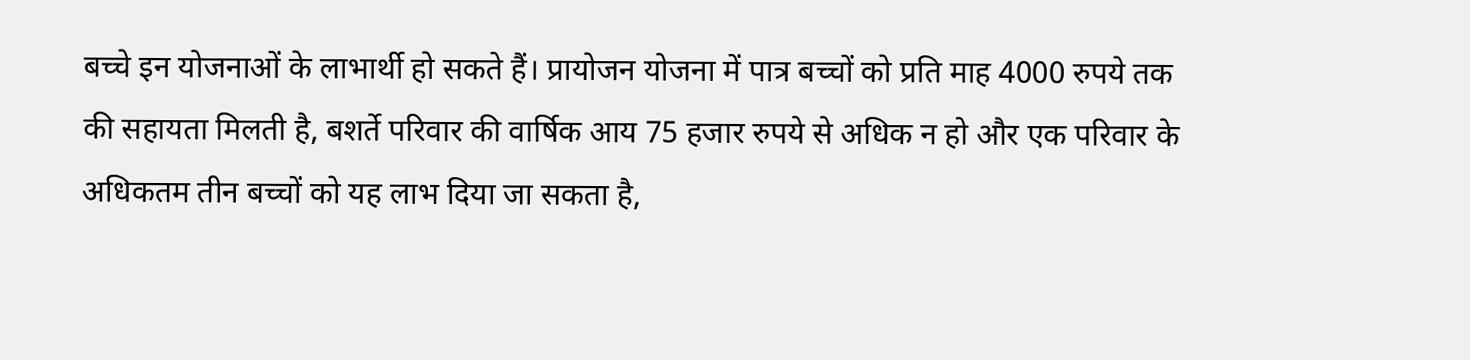बच्चे इन योजनाओं के लाभार्थी हो सकते हैं। प्रायोजन योजना में पात्र बच्चों को प्रति माह 4000 रुपये तक की सहायता मिलती है, बशर्ते परिवार की वार्षिक आय 75 हजार रुपये से अधिक न हो और एक परिवार के अधिकतम तीन बच्चों को यह लाभ दिया जा सकता है,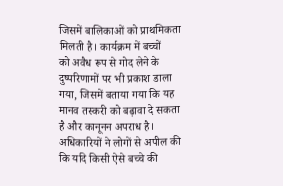जिसमें बालिकाओं को प्राथमिकता मिलती है। कार्यक्रम में बच्चों
को अवैध रूप से गोद लेने के दुष्परिणामों पर भी प्रकाश डाला गया, जिसमें बताया गया कि यह मानव तस्करी को बढ़ावा दे सकता है और कानूनन अपराध है। अधिकारियों ने लोगों से अपील की कि यदि किसी ऐसे बच्चे की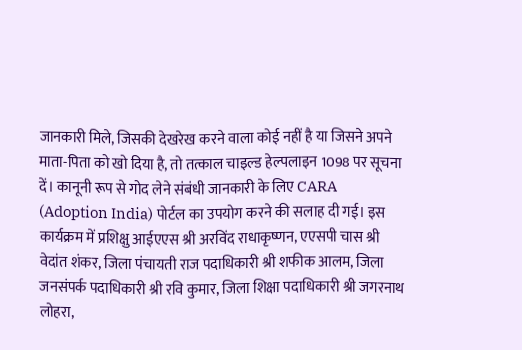जानकारी मिले, जिसकी देखरेख करने वाला कोई नहीं है या जिसने अपने माता-पिता को खो दिया है, तो तत्काल चाइल्ड हेल्पलाइन 1098 पर सूचना दें। कानूनी रूप से गोद लेने संबंधी जानकारी के लिए CARA (Adoption India) पोर्टल का उपयोग करने की सलाह दी गई। इस कार्यक्रम में प्रशिक्षु आईएएस श्री अरविंद राधाकृष्णन, एएसपी चास श्री वेदांत शंकर, जिला पंचायती राज पदाधिकारी श्री शफीक आलम, जिला जनसंपर्क पदाधिकारी श्री रवि कुमार, जिला शिक्षा पदाधिकारी श्री जगरनाथ लोहरा,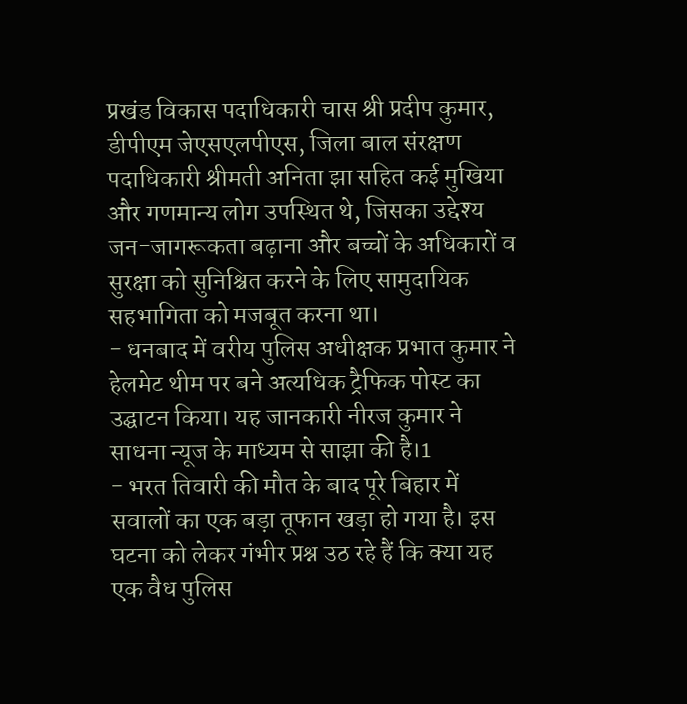प्रखंड विकास पदाधिकारी चास श्री प्रदीप कुमार, डीपीएम जेएसएलपीएस, जिला बाल संरक्षण पदाधिकारी श्रीमती अनिता झा सहित कई मुखिया और गणमान्य लोग उपस्थित थे, जिसका उद्देश्य जन-जागरूकता बढ़ाना और बच्चों के अधिकारों व सुरक्षा को सुनिश्चित करने के लिए सामुदायिक सहभागिता को मजबूत करना था।
- धनबाद में वरीय पुलिस अधीक्षक प्रभात कुमार ने हेलमेट थीम पर बने अत्यधिक ट्रैफिक पोस्ट का उद्घाटन किया। यह जानकारी नीरज कुमार ने साधना न्यूज के माध्यम से साझा की है।1
- भरत तिवारी की मौत के बाद पूरे बिहार में सवालों का एक बड़ा तूफान खड़ा हो गया है। इस घटना को लेकर गंभीर प्रश्न उठ रहे हैं कि क्या यह एक वैध पुलिस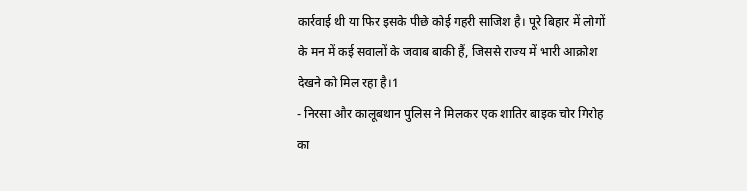कार्रवाई थी या फिर इसके पीछे कोई गहरी साजिश है। पूरे बिहार में लोगों के मन में कई सवालों के जवाब बाकी हैं, जिससे राज्य में भारी आक्रोश देखने को मिल रहा है।1
- निरसा और कालूबथान पुलिस ने मिलकर एक शातिर बाइक चोर गिरोह का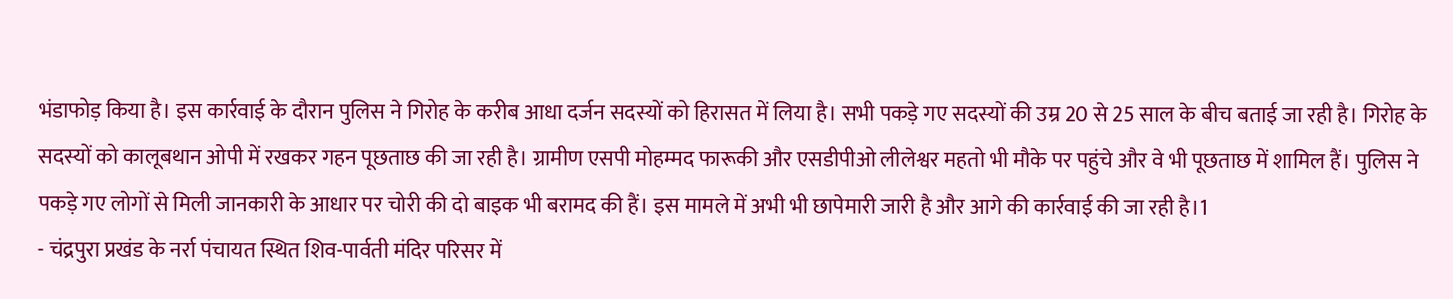भंडाफोड़ किया है। इस कार्रवाई के दौरान पुलिस ने गिरोह के करीब आधा दर्जन सदस्यों को हिरासत में लिया है। सभी पकड़े गए सदस्यों की उम्र 20 से 25 साल के बीच बताई जा रही है। गिरोह के सदस्यों को कालूबथान ओपी में रखकर गहन पूछताछ की जा रही है। ग्रामीण एसपी मोहम्मद फारूकी और एसडीपीओ लीलेश्वर महतो भी मौके पर पहुंचे और वे भी पूछताछ में शामिल हैं। पुलिस ने पकड़े गए लोगों से मिली जानकारी के आधार पर चोरी की दो बाइक भी बरामद की हैं। इस मामले में अभी भी छापेमारी जारी है और आगे की कार्रवाई की जा रही है।1
- चंद्रपुरा प्रखंड के नर्रा पंचायत स्थित शिव-पार्वती मंदिर परिसर में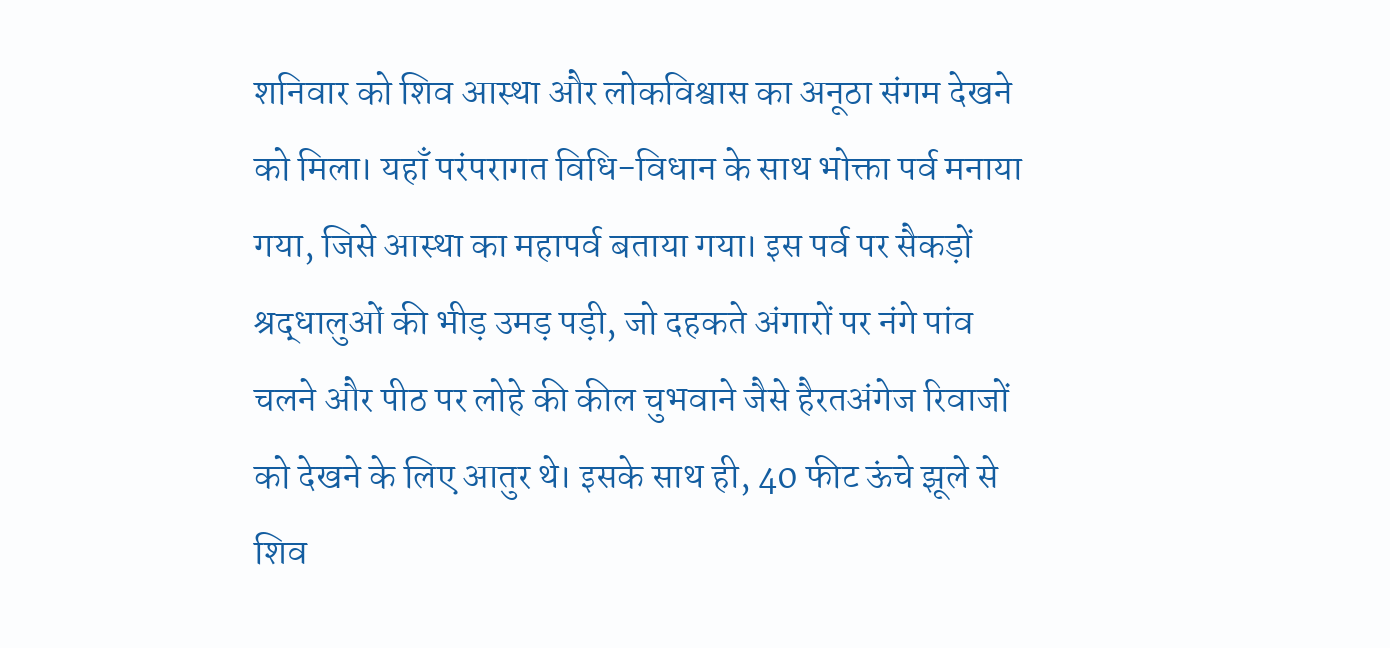शनिवार को शिव आस्था और लोकविश्वास का अनूठा संगम देखने को मिला। यहाँ परंपरागत विधि-विधान के साथ भोक्ता पर्व मनाया गया, जिसे आस्था का महापर्व बताया गया। इस पर्व पर सैकड़ों श्रद्धालुओं की भीड़ उमड़ पड़ी, जो दहकते अंगारों पर नंगे पांव चलने और पीठ पर लोहे की कील चुभवाने जैसे हैरतअंगेज रिवाजों को देखने के लिए आतुर थे। इसके साथ ही, 40 फीट ऊंचे झूले से शिव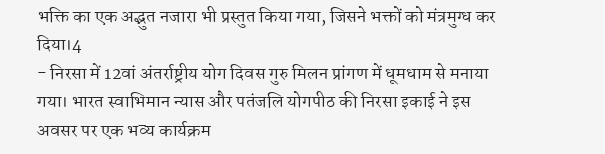भक्ति का एक अद्भुत नजारा भी प्रस्तुत किया गया, जिसने भक्तों को मंत्रमुग्ध कर दिया।4
- निरसा में 12वां अंतर्राष्ट्रीय योग दिवस गुरु मिलन प्रांगण में धूमधाम से मनाया गया। भारत स्वाभिमान न्यास और पतंजलि योगपीठ की निरसा इकाई ने इस अवसर पर एक भव्य कार्यक्रम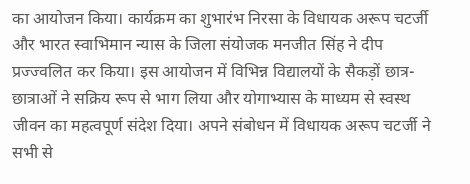का आयोजन किया। कार्यक्रम का शुभारंभ निरसा के विधायक अरूप चटर्जी और भारत स्वाभिमान न्यास के जिला संयोजक मनजीत सिंह ने दीप प्रज्ज्वलित कर किया। इस आयोजन में विभिन्न विद्यालयों के सैकड़ों छात्र-छात्राओं ने सक्रिय रूप से भाग लिया और योगाभ्यास के माध्यम से स्वस्थ जीवन का महत्वपूर्ण संदेश दिया। अपने संबोधन में विधायक अरूप चटर्जी ने सभी से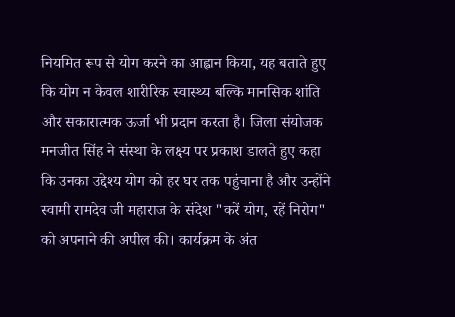नियमित रूप से योग करने का आह्वान किया, यह बताते हुए कि योग न केवल शारीरिक स्वास्थ्य बल्कि मानसिक शांति और सकारात्मक ऊर्जा भी प्रदान करता है। जिला संयोजक मनजीत सिंह ने संस्था के लक्ष्य पर प्रकाश डालते हुए कहा कि उनका उद्देश्य योग को हर घर तक पहुंचाना है और उन्होंने स्वामी रामदेव जी महाराज के संदेश "करें योग, रहें निरोग" को अपनाने की अपील की। कार्यक्रम के अंत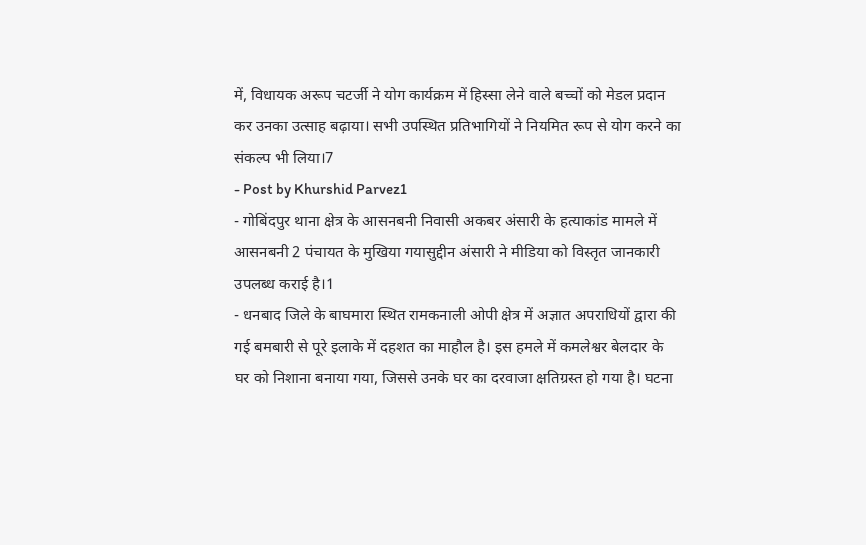में, विधायक अरूप चटर्जी ने योग कार्यक्रम में हिस्सा लेने वाले बच्चों को मेडल प्रदान कर उनका उत्साह बढ़ाया। सभी उपस्थित प्रतिभागियों ने नियमित रूप से योग करने का संकल्प भी लिया।7
- Post by Khurshid Parvez1
- गोबिंदपुर थाना क्षेत्र के आसनबनी निवासी अकबर अंसारी के हत्याकांड मामले में आसनबनी 2 पंचायत के मुखिया गयासुद्दीन अंसारी ने मीडिया को विस्तृत जानकारी उपलब्ध कराई है।1
- धनबाद जिले के बाघमारा स्थित रामकनाली ओपी क्षेत्र में अज्ञात अपराधियों द्वारा की गई बमबारी से पूरे इलाके में दहशत का माहौल है। इस हमले में कमलेश्वर बेलदार के घर को निशाना बनाया गया, जिससे उनके घर का दरवाजा क्षतिग्रस्त हो गया है। घटना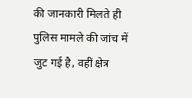की जानकारी मिलते ही पुलिस मामले की जांच में जुट गई है, वहीं क्षेत्र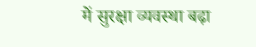में सुरक्षा व्यवस्था बढ़ा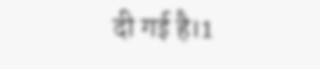दी गई है।1